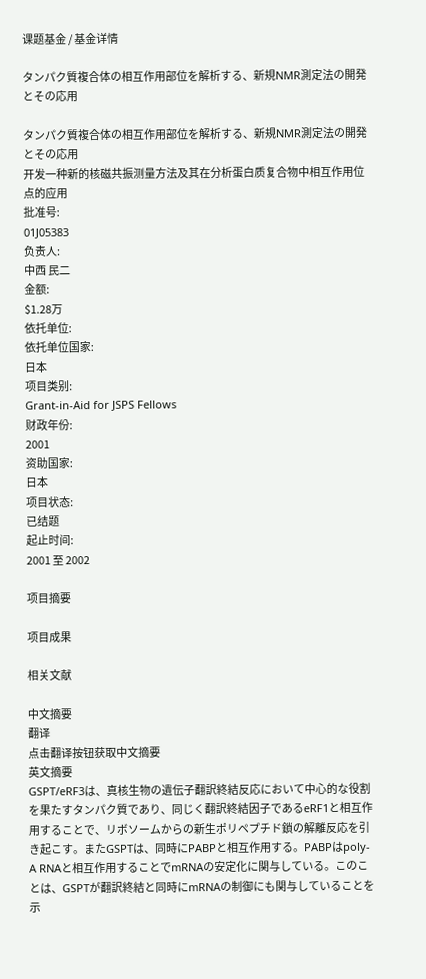课题基金 / 基金详情

タンパク質複合体の相互作用部位を解析する、新規NMR測定法の開発とその応用

タンパク質複合体の相互作用部位を解析する、新規NMR測定法の開発とその応用
开发一种新的核磁共振测量方法及其在分析蛋白质复合物中相互作用位点的应用
批准号:
01J05383
负责人:
中西 民二
金额:
$1.28万
依托单位:
依托单位国家:
日本
项目类别:
Grant-in-Aid for JSPS Fellows
财政年份:
2001
资助国家:
日本
项目状态:
已结题
起止时间:
2001 至 2002

项目摘要

项目成果

相关文献

中文摘要
翻译
点击翻译按钮获取中文摘要
英文摘要
GSPT/eRF3は、真核生物の遺伝子翻訳終結反応において中心的な役割を果たすタンパク質であり、同じく翻訳終結因子であるeRF1と相互作用することで、リボソームからの新生ポリペプチド鎖の解離反応を引き起こす。またGSPTは、同時にPABPと相互作用する。PABPはpoly-A RNAと相互作用することでmRNAの安定化に関与している。このことは、GSPTが翻訳終結と同時にmRNAの制御にも関与していることを示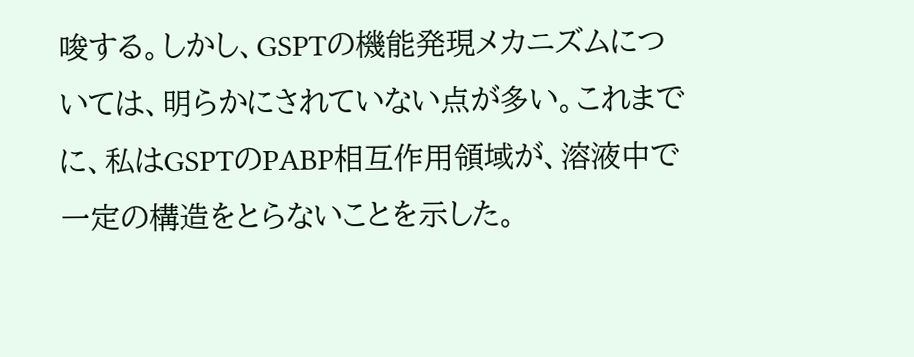唆する。しかし、GSPTの機能発現メカニズムについては、明らかにされていない点が多い。これまでに、私はGSPTのPABP相互作用領域が、溶液中で一定の構造をとらないことを示した。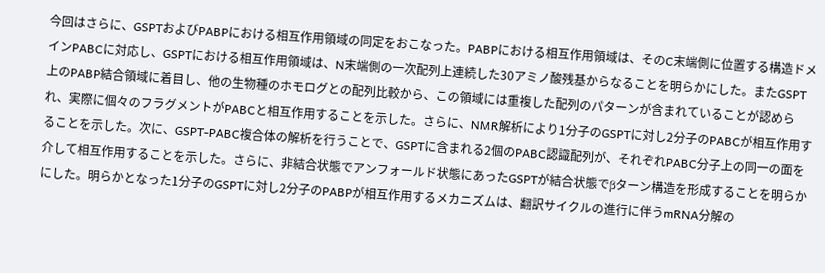今回はさらに、GSPTおよびPABPにおける相互作用領域の同定をおこなった。PABPにおける相互作用領域は、そのC末端側に位置する構造ドメインPABCに対応し、GSPTにおける相互作用領域は、N末端側の一次配列上連続した30アミノ酸残基からなることを明らかにした。またGSPT上のPABP結合領域に着目し、他の生物種のホモログとの配列比較から、この領域には重複した配列のパターンが含まれていることが認められ、実際に個々のフラグメントがPABCと相互作用することを示した。さらに、NMR解析により1分子のGSPTに対し2分子のPABCが相互作用することを示した。次に、GSPT-PABC複合体の解析を行うことで、GSPTに含まれる2個のPABC認識配列が、それぞれPABC分子上の同一の面を介して相互作用することを示した。さらに、非結合状態でアンフォールド状態にあったGSPTが結合状態でβターン構造を形成することを明らかにした。明らかとなった1分子のGSPTに対し2分子のPABPが相互作用するメカニズムは、翻訳サイクルの進行に伴うmRNA分解の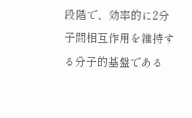段階で、効率的に2分子間相互作用を維持する分子的基盤である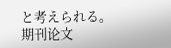と考えられる。
期刊论文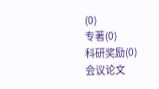(0)
专著(0)
科研奖励(0)
会议论文